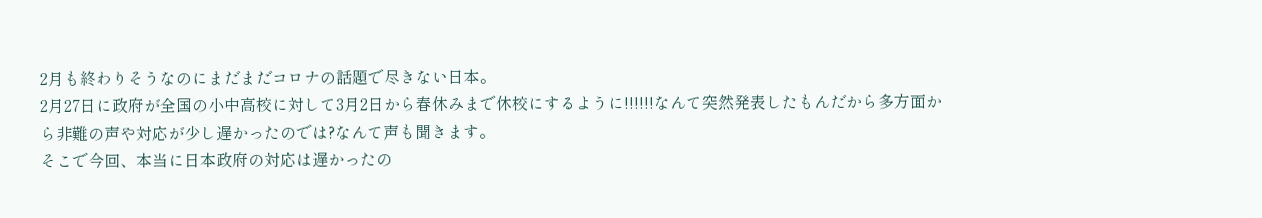2月も終わりそうなのにまだまだコロナの話題で尽きない日本。
2月27日に政府が全国の小中高校に対して3月2日から春休みまで休校にするように!!!!!!なんて突然発表したもんだから多方面から非難の声や対応が少し遅かったのでは?なんて声も聞きます。
そこで今回、本当に日本政府の対応は遅かったの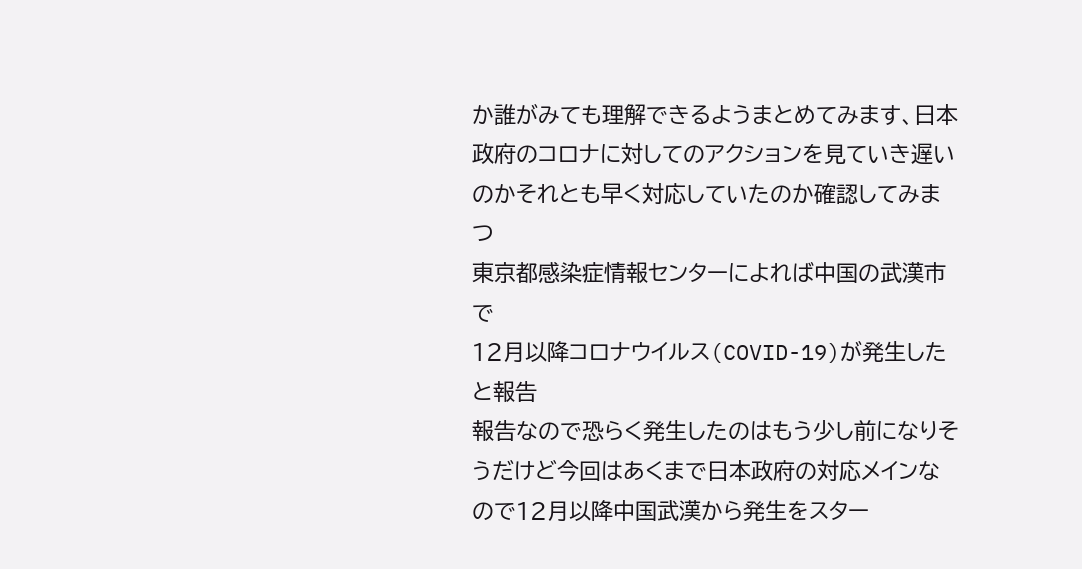か誰がみても理解できるようまとめてみます、日本政府のコロナに対してのアクションを見ていき遅いのかそれとも早く対応していたのか確認してみまつ
東京都感染症情報センターによれば中国の武漢市で
12月以降コロナウイルス(COVID-19)が発生したと報告
報告なので恐らく発生したのはもう少し前になりそうだけど今回はあくまで日本政府の対応メインなので12月以降中国武漢から発生をスター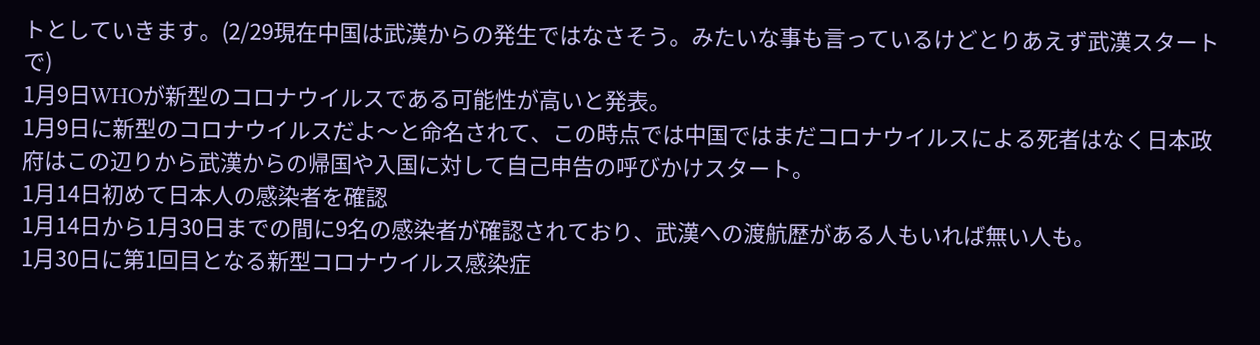トとしていきます。(2/29現在中国は武漢からの発生ではなさそう。みたいな事も言っているけどとりあえず武漢スタートで)
1月9日WHOが新型のコロナウイルスである可能性が高いと発表。
1月9日に新型のコロナウイルスだよ〜と命名されて、この時点では中国ではまだコロナウイルスによる死者はなく日本政府はこの辺りから武漢からの帰国や入国に対して自己申告の呼びかけスタート。
1月14日初めて日本人の感染者を確認
1月14日から1月30日までの間に9名の感染者が確認されており、武漢への渡航歴がある人もいれば無い人も。
1月30日に第1回目となる新型コロナウイルス感染症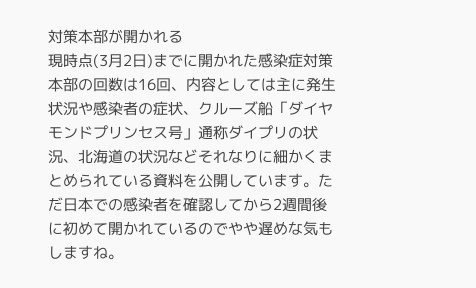対策本部が開かれる
現時点(3月2日)までに開かれた感染症対策本部の回数は16回、内容としては主に発生状況や感染者の症状、クルーズ船「ダイヤモンドプリンセス号」通称ダイプリの状況、北海道の状況などそれなりに細かくまとめられている資料を公開しています。ただ日本での感染者を確認してから2週間後に初めて開かれているのでやや遅めな気もしますね。